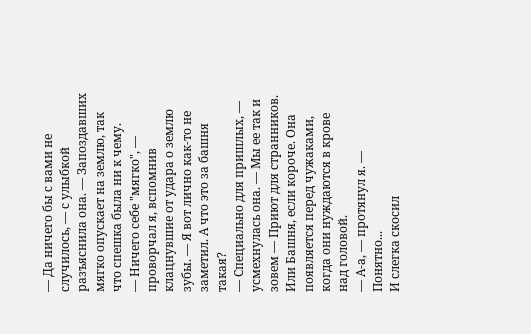— Да ничего бы с вами не случилось, — с улыбкой разъяснила она. — Запоздавших мягко опускает на землю, так что спешка была ни к чему.
— Ничего себе "мягко", — проворчал я, вспомнив клацнувшие от удара о землю зубы. — Я вот лично как-то не заметил. А что это за башня такая?
— Специально для пришлых, — усмехнулась она. — Мы ее так и зовем — Приют для странников. Или Башня, если короче. Она появляется перед чужаками, когда они нуждаются в крове над головой.
— А-а, — протянул я. — Понятно...
И слегка скосил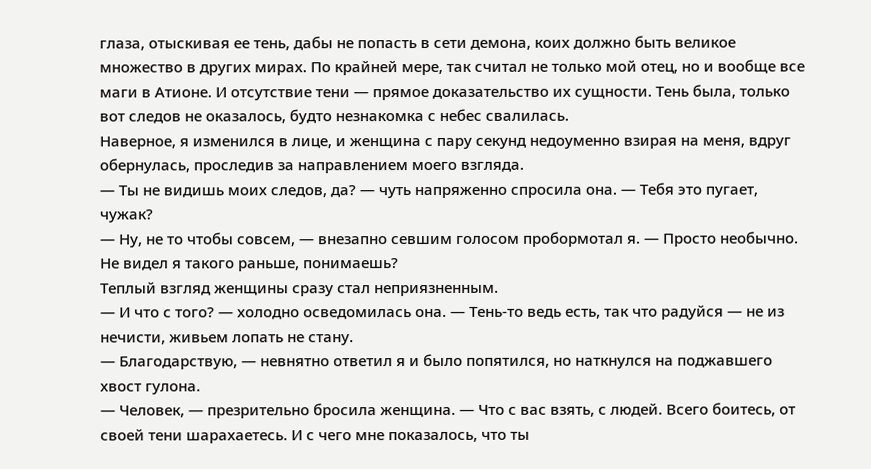глаза, отыскивая ее тень, дабы не попасть в сети демона, коих должно быть великое множество в других мирах. По крайней мере, так считал не только мой отец, но и вообще все маги в Атионе. И отсутствие тени — прямое доказательство их сущности. Тень была, только вот следов не оказалось, будто незнакомка с небес свалилась.
Наверное, я изменился в лице, и женщина с пару секунд недоуменно взирая на меня, вдруг обернулась, проследив за направлением моего взгляда.
— Ты не видишь моих следов, да? — чуть напряженно спросила она. — Тебя это пугает, чужак?
— Ну, не то чтобы совсем, — внезапно севшим голосом пробормотал я. — Просто необычно. Не видел я такого раньше, понимаешь?
Теплый взгляд женщины сразу стал неприязненным.
— И что с того? — холодно осведомилась она. — Тень-то ведь есть, так что радуйся — не из нечисти, живьем лопать не стану.
— Благодарствую, — невнятно ответил я и было попятился, но наткнулся на поджавшего хвост гулона.
— Человек, — презрительно бросила женщина. — Что с вас взять, с людей. Всего боитесь, от своей тени шарахаетесь. И с чего мне показалось, что ты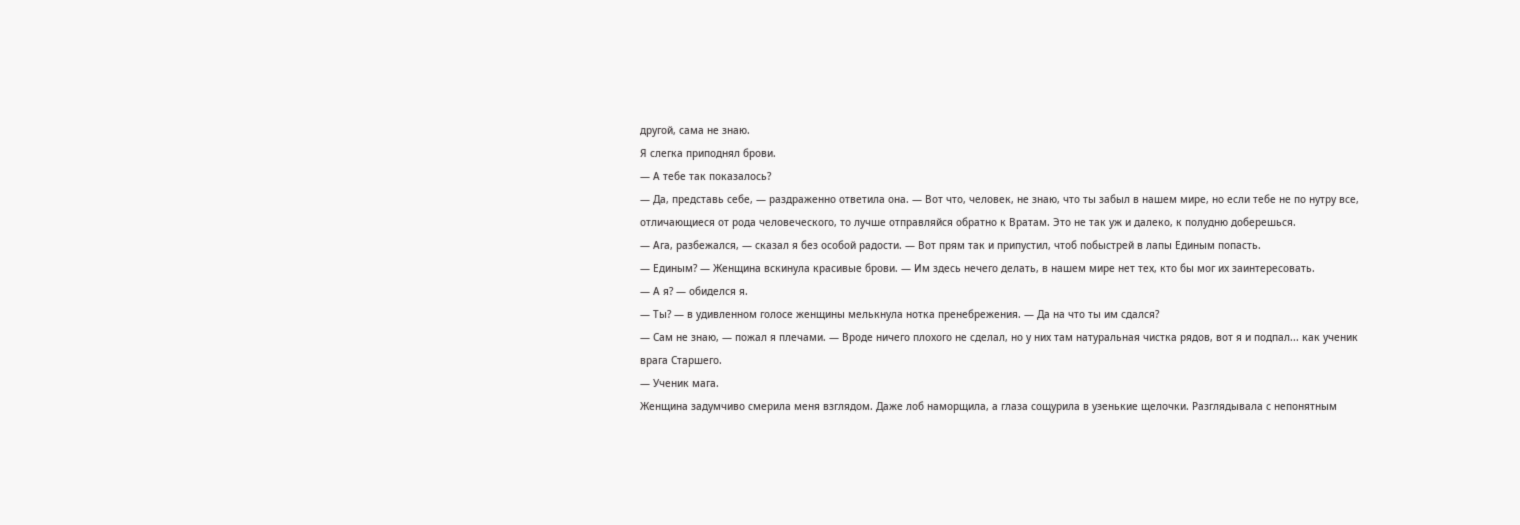другой, сама не знаю.
Я слегка приподнял брови.
— А тебе так показалось?
— Да, представь себе, — раздраженно ответила она. — Вот что, человек, не знаю, что ты забыл в нашем мире, но если тебе не по нутру все, отличающиеся от рода человеческого, то лучше отправляйся обратно к Вратам. Это не так уж и далеко, к полудню доберешься.
— Ага, разбежался, — сказал я без особой радости. — Вот прям так и припустил, чтоб побыстрей в лапы Единым попасть.
— Единым? — Женщина вскинула красивые брови. — Им здесь нечего делать, в нашем мире нет тех, кто бы мог их заинтересовать.
— А я? — обиделся я.
— Ты? — в удивленном голосе женщины мелькнула нотка пренебрежения. — Да на что ты им сдался?
— Сам не знаю, — пожал я плечами. — Вроде ничего плохого не сделал, но у них там натуральная чистка рядов, вот я и подпал... как ученик врага Старшего.
— Ученик мага.
Женщина задумчиво смерила меня взглядом. Даже лоб наморщила, а глаза сощурила в узенькие щелочки. Разглядывала с непонятным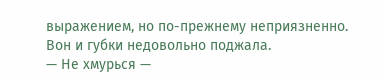выражением, но по-прежнему неприязненно. Вон и губки недовольно поджала.
— Не хмурься —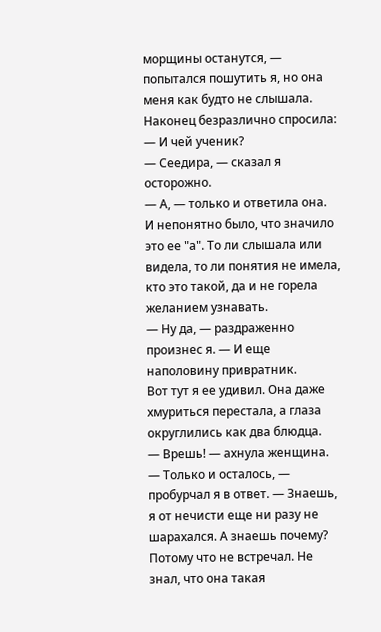морщины останутся, — попытался пошутить я, но она меня как будто не слышала.
Наконец безразлично спросила:
— И чей ученик?
— Сеедира, — сказал я осторожно.
— А, — только и ответила она.
И непонятно было, что значило это ее "а". То ли слышала или видела, то ли понятия не имела, кто это такой, да и не горела желанием узнавать.
— Ну да, — раздраженно произнес я. — И еще наполовину привратник.
Вот тут я ее удивил. Она даже хмуриться перестала, а глаза округлились как два блюдца.
— Врешь! — ахнула женщина.
— Только и осталось, — пробурчал я в ответ. — Знаешь, я от нечисти еще ни разу не шарахался. А знаешь почему? Потому что не встречал. Не знал, что она такая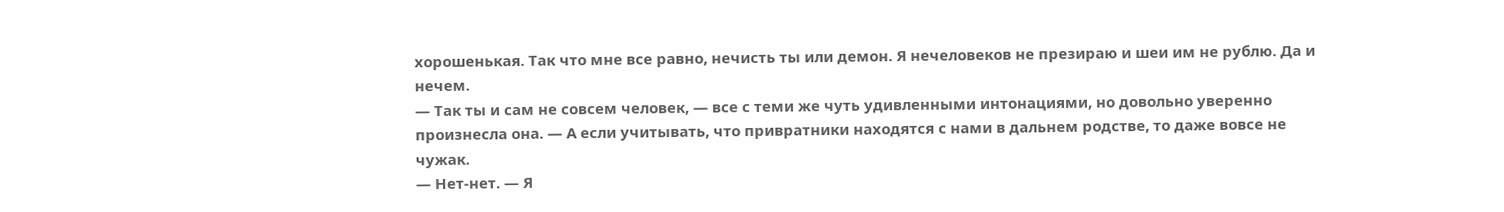хорошенькая. Так что мне все равно, нечисть ты или демон. Я нечеловеков не презираю и шеи им не рублю. Да и нечем.
— Так ты и сам не совсем человек, — все с теми же чуть удивленными интонациями, но довольно уверенно произнесла она. — А если учитывать, что привратники находятся с нами в дальнем родстве, то даже вовсе не чужак.
— Нет-нет. — Я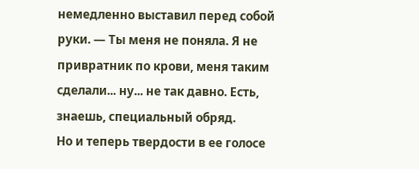немедленно выставил перед собой руки. — Ты меня не поняла. Я не привратник по крови, меня таким сделали... ну... не так давно. Есть, знаешь, специальный обряд.
Но и теперь твердости в ее голосе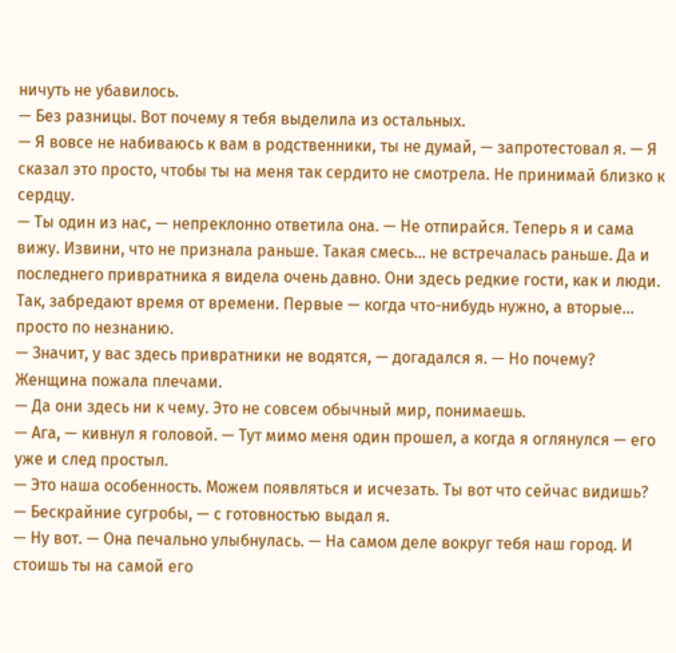ничуть не убавилось.
— Без разницы. Вот почему я тебя выделила из остальных.
— Я вовсе не набиваюсь к вам в родственники, ты не думай, — запротестовал я. — Я сказал это просто, чтобы ты на меня так сердито не смотрела. Не принимай близко к сердцу.
— Ты один из нас, — непреклонно ответила она. — Не отпирайся. Теперь я и сама вижу. Извини, что не признала раньше. Такая смесь... не встречалась раньше. Да и последнего привратника я видела очень давно. Они здесь редкие гости, как и люди. Так, забредают время от времени. Первые — когда что-нибудь нужно, а вторые... просто по незнанию.
— Значит, у вас здесь привратники не водятся, — догадался я. — Но почему?
Женщина пожала плечами.
— Да они здесь ни к чему. Это не совсем обычный мир, понимаешь.
— Ага, — кивнул я головой. — Тут мимо меня один прошел, а когда я оглянулся — его уже и след простыл.
— Это наша особенность. Можем появляться и исчезать. Ты вот что сейчас видишь?
— Бескрайние сугробы, — с готовностью выдал я.
— Ну вот. — Она печально улыбнулась. — На самом деле вокруг тебя наш город. И стоишь ты на самой его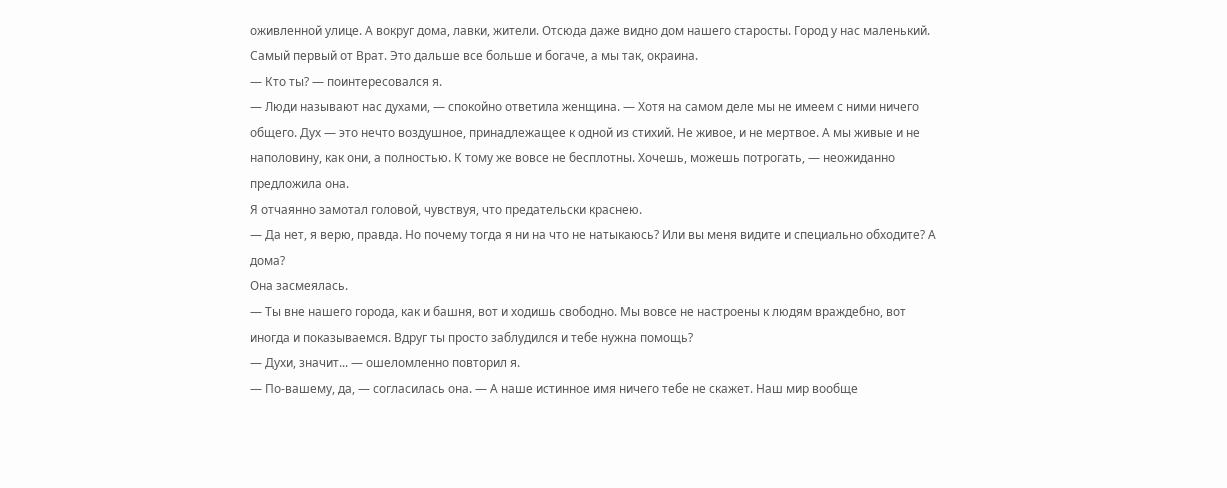оживленной улице. А вокруг дома, лавки, жители. Отсюда даже видно дом нашего старосты. Город у нас маленький. Самый первый от Врат. Это дальше все больше и богаче, а мы так, окраина.
— Кто ты? — поинтересовался я.
— Люди называют нас духами, — спокойно ответила женщина. — Хотя на самом деле мы не имеем с ними ничего общего. Дух — это нечто воздушное, принадлежащее к одной из стихий. Не живое, и не мертвое. А мы живые и не наполовину, как они, а полностью. К тому же вовсе не бесплотны. Хочешь, можешь потрогать, — неожиданно предложила она.
Я отчаянно замотал головой, чувствуя, что предательски краснею.
— Да нет, я верю, правда. Но почему тогда я ни на что не натыкаюсь? Или вы меня видите и специально обходите? А дома?
Она засмеялась.
— Ты вне нашего города, как и башня, вот и ходишь свободно. Мы вовсе не настроены к людям враждебно, вот иногда и показываемся. Вдруг ты просто заблудился и тебе нужна помощь?
— Духи, значит... — ошеломленно повторил я.
— По-вашему, да, — согласилась она. — А наше истинное имя ничего тебе не скажет. Наш мир вообще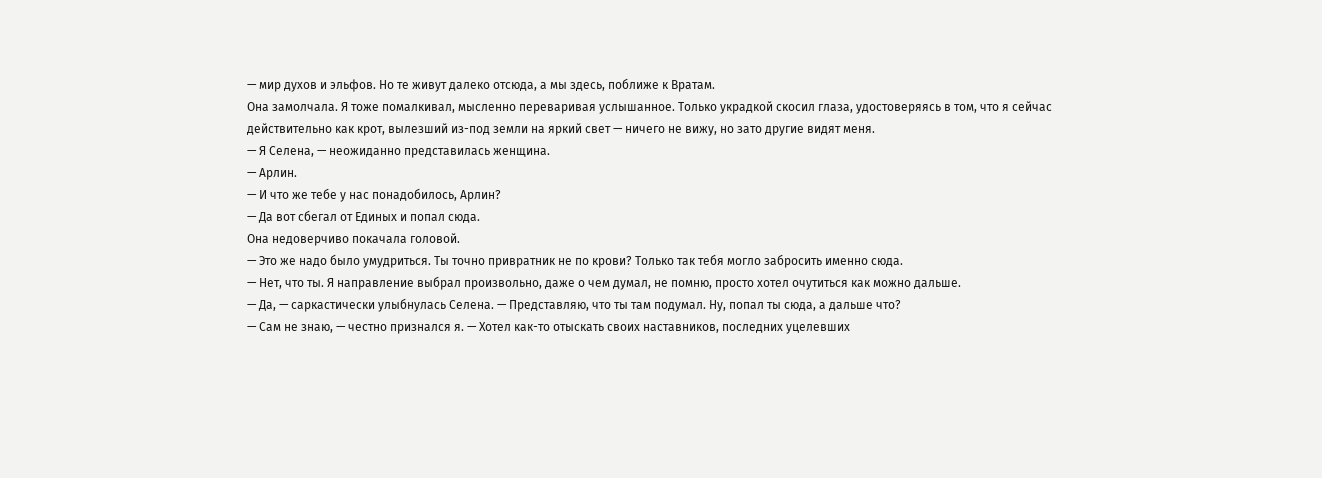— мир духов и эльфов. Но те живут далеко отсюда, а мы здесь, поближе к Вратам.
Она замолчала. Я тоже помалкивал, мысленно переваривая услышанное. Только украдкой скосил глаза, удостоверяясь в том, что я сейчас действительно как крот, вылезший из-под земли на яркий свет — ничего не вижу, но зато другие видят меня.
— Я Селена, — неожиданно представилась женщина.
— Арлин.
— И что же тебе у нас понадобилось, Арлин?
— Да вот сбегал от Единых и попал сюда.
Она недоверчиво покачала головой.
— Это же надо было умудриться. Ты точно привратник не по крови? Только так тебя могло забросить именно сюда.
— Нет, что ты. Я направление выбрал произвольно, даже о чем думал, не помню, просто хотел очутиться как можно дальше.
— Да, — саркастически улыбнулась Селена. — Представляю, что ты там подумал. Ну, попал ты сюда, а дальше что?
— Сам не знаю, — честно признался я. — Хотел как-то отыскать своих наставников, последних уцелевших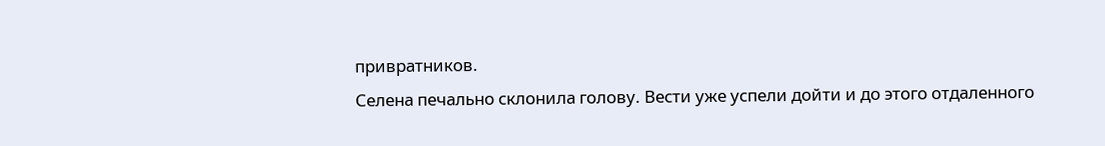привратников.
Селена печально склонила голову. Вести уже успели дойти и до этого отдаленного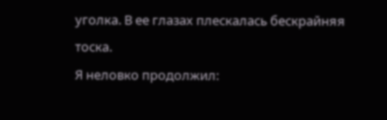уголка. В ее глазах плескалась бескрайняя тоска.
Я неловко продолжил: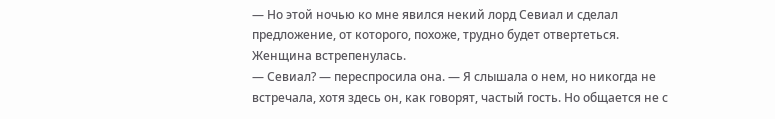— Но этой ночью ко мне явился некий лорд Севиал и сделал предложение, от которого, похоже, трудно будет отвертеться.
Женщина встрепенулась.
— Севиал? — переспросила она. — Я слышала о нем, но никогда не встречала, хотя здесь он, как говорят, частый гость. Но общается не с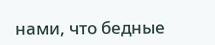нами, что бедные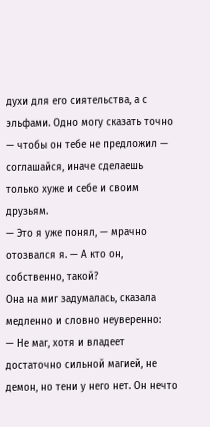духи для его сиятельства, а с эльфами. Одно могу сказать точно — чтобы он тебе не предложил — соглашайся, иначе сделаешь только хуже и себе и своим друзьям.
— Это я уже понял, — мрачно отозвался я. — А кто он, собственно, такой?
Она на миг задумалась, сказала медленно и словно неуверенно:
— Не маг, хотя и владеет достаточно сильной магией, не демон, но тени у него нет. Он нечто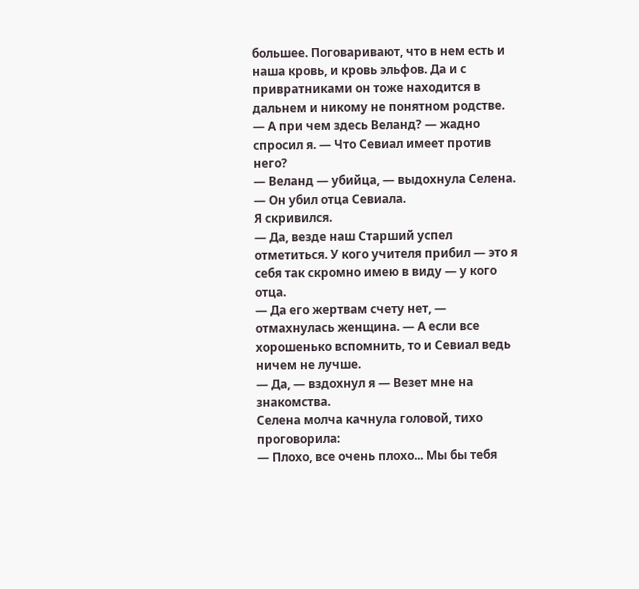большее. Поговаривают, что в нем есть и наша кровь, и кровь эльфов. Да и с привратниками он тоже находится в дальнем и никому не понятном родстве.
— А при чем здесь Веланд? — жадно спросил я. — Что Севиал имеет против него?
— Веланд — убийца, — выдохнула Селена. — Он убил отца Севиала.
Я скривился.
— Да, везде наш Старший успел отметиться. У кого учителя прибил — это я себя так скромно имею в виду — у кого отца.
— Да его жертвам счету нет, — отмахнулась женщина. — А если все хорошенько вспомнить, то и Севиал ведь ничем не лучше.
— Да, — вздохнул я — Везет мне на знакомства.
Селена молча качнула головой, тихо проговорила:
— Плохо, все очень плохо... Мы бы тебя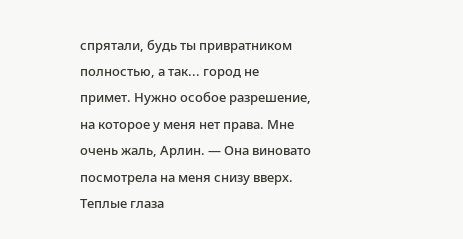спрятали, будь ты привратником полностью, а так... город не примет. Нужно особое разрешение, на которое у меня нет права. Мне очень жаль, Арлин. — Она виновато посмотрела на меня снизу вверх. Теплые глаза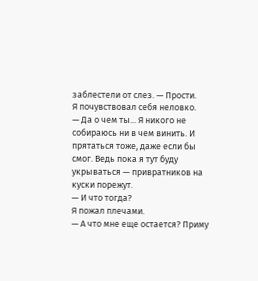заблестели от слез. — Прости.
Я почувствовал себя неловко.
— Да о чем ты... Я никого не собираюсь ни в чем винить. И прятаться тоже, даже если бы смог. Ведь пока я тут буду укрываться — привратников на куски порежут.
— И что тогда?
Я пожал плечами.
— А что мне еще остается? Приму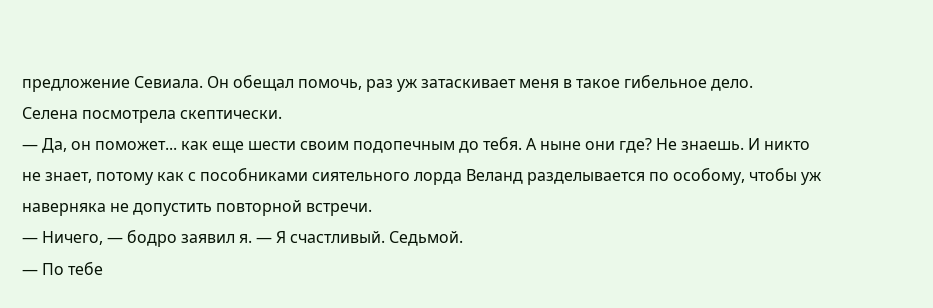предложение Севиала. Он обещал помочь, раз уж затаскивает меня в такое гибельное дело.
Селена посмотрела скептически.
— Да, он поможет... как еще шести своим подопечным до тебя. А ныне они где? Не знаешь. И никто не знает, потому как с пособниками сиятельного лорда Веланд разделывается по особому, чтобы уж наверняка не допустить повторной встречи.
— Ничего, — бодро заявил я. — Я счастливый. Седьмой.
— По тебе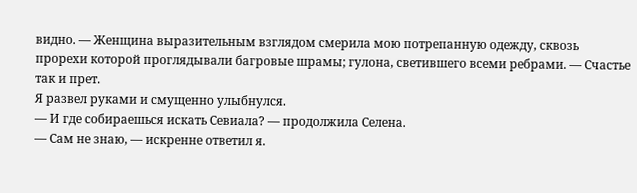видно. — Женщина выразительным взглядом смерила мою потрепанную одежду, сквозь прорехи которой проглядывали багровые шрамы; гулона, светившего всеми ребрами. — Счастье так и прет.
Я развел руками и смущенно улыбнулся.
— И где собираешься искать Севиала? — продолжила Селена.
— Сам не знаю, — искренне ответил я.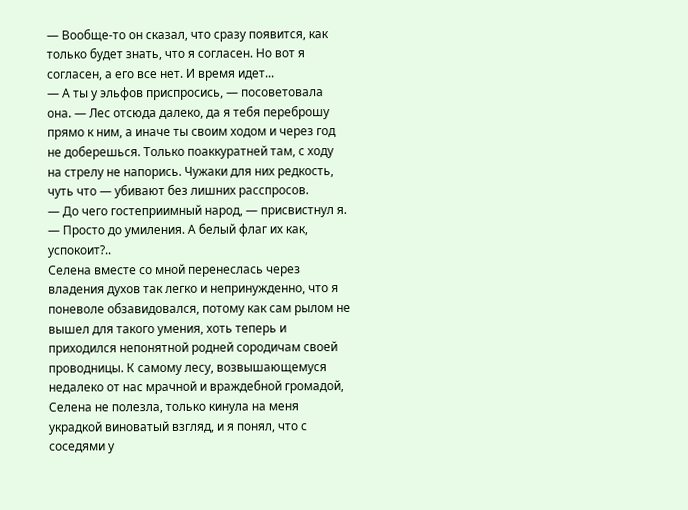— Вообще-то он сказал, что сразу появится, как только будет знать, что я согласен. Но вот я согласен, а его все нет. И время идет...
— А ты у эльфов приспросись, — посоветовала она. — Лес отсюда далеко, да я тебя переброшу прямо к ним, а иначе ты своим ходом и через год не доберешься. Только поаккуратней там, с ходу на стрелу не напорись. Чужаки для них редкость, чуть что — убивают без лишних расспросов.
— До чего гостеприимный народ, — присвистнул я. — Просто до умиления. А белый флаг их как, успокоит?..
Селена вместе со мной перенеслась через владения духов так легко и непринужденно, что я поневоле обзавидовался, потому как сам рылом не вышел для такого умения, хоть теперь и приходился непонятной родней сородичам своей проводницы. К самому лесу, возвышающемуся недалеко от нас мрачной и враждебной громадой, Селена не полезла, только кинула на меня украдкой виноватый взгляд, и я понял, что с соседями у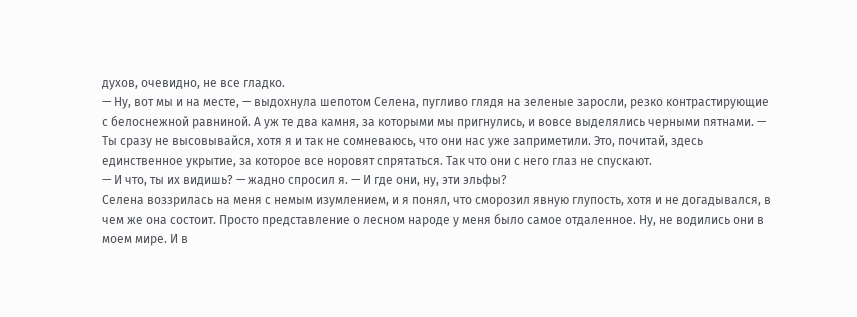духов, очевидно, не все гладко.
— Ну, вот мы и на месте, — выдохнула шепотом Селена, пугливо глядя на зеленые заросли, резко контрастирующие с белоснежной равниной. А уж те два камня, за которыми мы пригнулись, и вовсе выделялись черными пятнами. — Ты сразу не высовывайся, хотя я и так не сомневаюсь, что они нас уже заприметили. Это, почитай, здесь единственное укрытие, за которое все норовят спрятаться. Так что они с него глаз не спускают.
— И что, ты их видишь? — жадно спросил я. — И где они, ну, эти эльфы?
Селена воззрилась на меня с немым изумлением, и я понял, что сморозил явную глупость, хотя и не догадывался, в чем же она состоит. Просто представление о лесном народе у меня было самое отдаленное. Ну, не водились они в моем мире. И в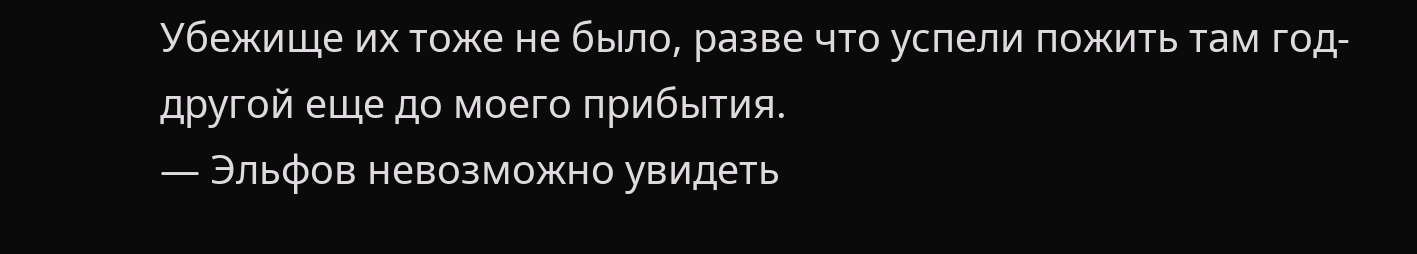Убежище их тоже не было, разве что успели пожить там год-другой еще до моего прибытия.
— Эльфов невозможно увидеть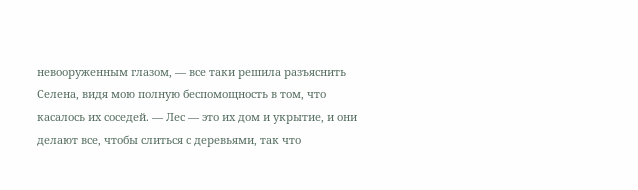невооруженным глазом, — все таки решила разъяснить Селена, видя мою полную беспомощность в том, что касалось их соседей. — Лес — это их дом и укрытие, и они делают все, чтобы слиться с деревьями, так что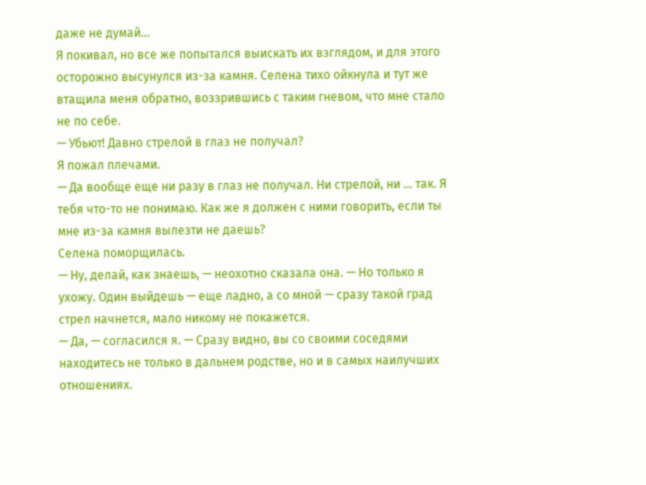даже не думай...
Я покивал, но все же попытался выискать их взглядом, и для этого осторожно высунулся из-за камня. Селена тихо ойкнула и тут же втащила меня обратно, воззрившись с таким гневом, что мне стало не по себе.
— Убьют! Давно стрелой в глаз не получал?
Я пожал плечами.
— Да вообще еще ни разу в глаз не получал. Ни стрелой, ни ... так. Я тебя что-то не понимаю. Как же я должен с ними говорить, если ты мне из-за камня вылезти не даешь?
Селена поморщилась.
— Ну, делай, как знаешь, — неохотно сказала она. — Но только я ухожу. Один выйдешь — еще ладно, а со мной — сразу такой град стрел начнется, мало никому не покажется.
— Да, — согласился я. — Сразу видно, вы со своими соседями находитесь не только в дальнем родстве, но и в самых наилучших отношениях.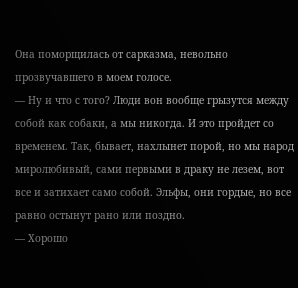Она поморщилась от сарказма, невольно прозвучавшего в моем голосе.
— Ну и что с того? Люди вон вообще грызутся между собой как собаки, а мы никогда. И это пройдет со временем. Так, бывает, нахлынет порой, но мы народ миролюбивый, сами первыми в драку не лезем, вот все и затихает само собой. Эльфы, они гордые, но все равно остынут рано или поздно.
— Хорошо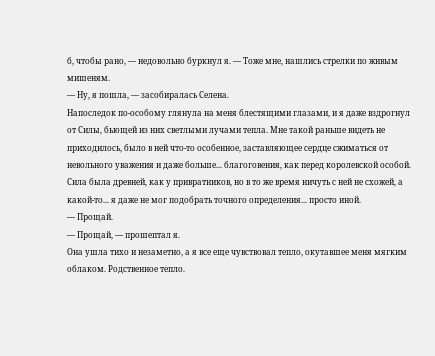б, чтобы рано, — недовольно буркнул я. — Тоже мне, нашлись стрелки по живым мишеням.
— Ну, я пошла, — засобиралась Селена.
Напоследок по-особому глянула на меня блестящими глазами, и я даже вздрогнул от Силы, бьющей из них светлыми лучами тепла. Мне такой раньше видеть не приходилось, было в ней что-то особенное, заставляющее сердце сжиматься от невольного уважения и даже больше... благоговения, как перед королевской особой. Сила была древней, как у привратников, но в то же время ничуть с ней не схожей, а какой-то... я даже не мог подобрать точного определения... просто иной.
— Прощай.
— Прощай, — прошептал я.
Она ушла тихо и незаметно, а я все еще чувствовал тепло, окутавшее меня мягким облаком. Родственное тепло.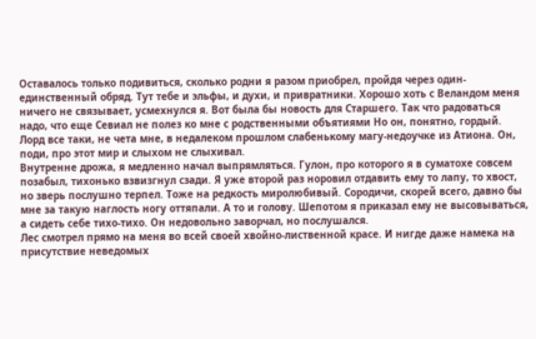Оставалось только подивиться, сколько родни я разом приобрел, пройдя через один-единственный обряд. Тут тебе и эльфы, и духи, и привратники. Хорошо хоть с Веландом меня ничего не связывает, усмехнулся я. Вот была бы новость для Старшего. Так что радоваться надо, что еще Севиал не полез ко мне с родственными объятиями Но он, понятно, гордый. Лорд все таки, не чета мне, в недалеком прошлом слабенькому магу-недоучке из Атиона. Он, поди, про этот мир и слыхом не слыхивал.
Внутренне дрожа, я медленно начал выпрямляться. Гулон, про которого я в суматохе совсем позабыл, тихонько взвизгнул сзади. Я уже второй раз норовил отдавить ему то лапу, то хвост, но зверь послушно терпел. Тоже на редкость миролюбивый. Сородичи, скорей всего, давно бы мне за такую наглость ногу оттяпали. А то и голову. Шепотом я приказал ему не высовываться, а сидеть себе тихо-тихо. Он недовольно заворчал, но послушался.
Лес смотрел прямо на меня во всей своей хвойно-лиственной красе. И нигде даже намека на присутствие неведомых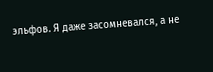эльфов. Я даже засомневался, а не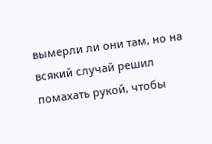вымерли ли они там, но на всякий случай решил помахать рукой, чтобы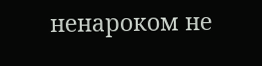ненароком не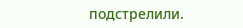подстрелили.